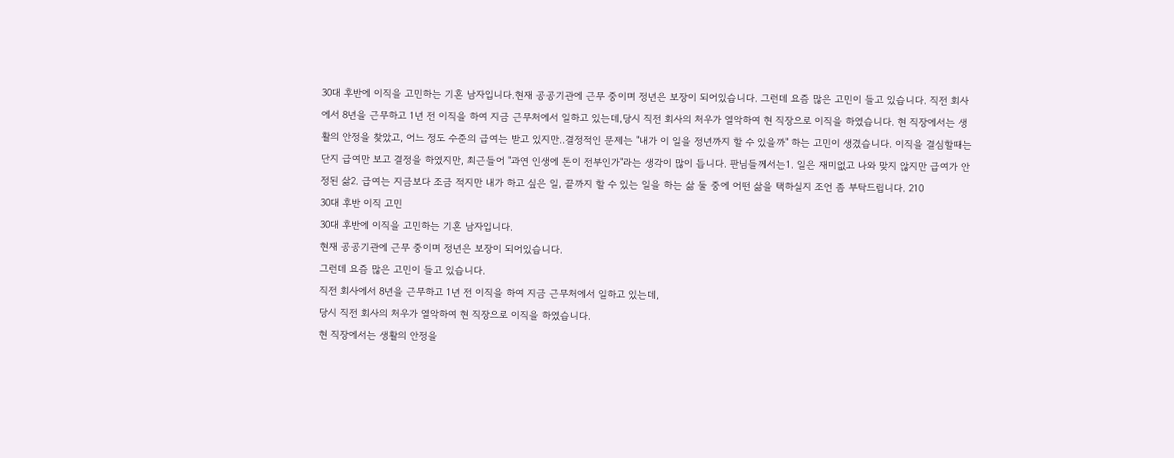30대 후반에 이직을 고민하는 기혼 남자입니다.현재 공공기관에 근무 중이며 정년은 보장이 되어있습니다. 그런데 요즘 많은 고민이 들고 있습니다. 직전 회사에서 8년을 근무하고 1년 전 이직을 하여 지금 근무처에서 일하고 있는데,당시 직전 회사의 처우가 열악하여 현 직장으로 이직을 하였습니다. 현 직장에서는 생활의 안정을 찾았고, 어느 정도 수준의 급여는 받고 있지만..결정적인 문제는 "내가 이 일을 정년까지 할 수 있을까" 하는 고민이 생겼습니다. 이직을 결심할때는 단지 급여만 보고 결정을 하였지만, 최근들어 "과연 인생에 돈이 전부인가"라는 생각이 많이 듭니다. 판님들께서는1. 일은 재미없고 나와 맞지 않지만 급여가 안정된 삶2. 급여는 지금보다 조금 적지만 내가 하고 싶은 일, 끝까지 할 수 있는 일을 하는 삶 둘 중에 어떤 삶을 택하실지 조언 좀 부탁드립니다. 210
30대 후반 이직 고민
30대 후반에 이직을 고민하는 기혼 남자입니다.
현재 공공기관에 근무 중이며 정년은 보장이 되어있습니다.
그런데 요즘 많은 고민이 들고 있습니다.
직전 회사에서 8년을 근무하고 1년 전 이직을 하여 지금 근무처에서 일하고 있는데,
당시 직전 회사의 처우가 열악하여 현 직장으로 이직을 하였습니다.
현 직장에서는 생활의 안정을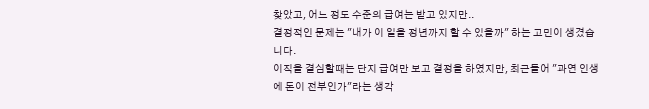찾았고, 어느 정도 수준의 급여는 받고 있지만..
결정적인 문제는 "내가 이 일을 정년까지 할 수 있을까" 하는 고민이 생겼습니다.
이직을 결심할때는 단지 급여만 보고 결정을 하였지만, 최근들어 "과연 인생에 돈이 전부인가"라는 생각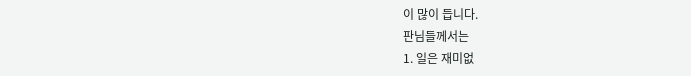이 많이 듭니다.
판님들께서는
1. 일은 재미없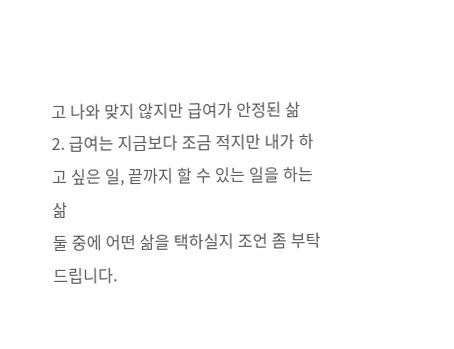고 나와 맞지 않지만 급여가 안정된 삶
2. 급여는 지금보다 조금 적지만 내가 하고 싶은 일, 끝까지 할 수 있는 일을 하는 삶
둘 중에 어떤 삶을 택하실지 조언 좀 부탁드립니다.